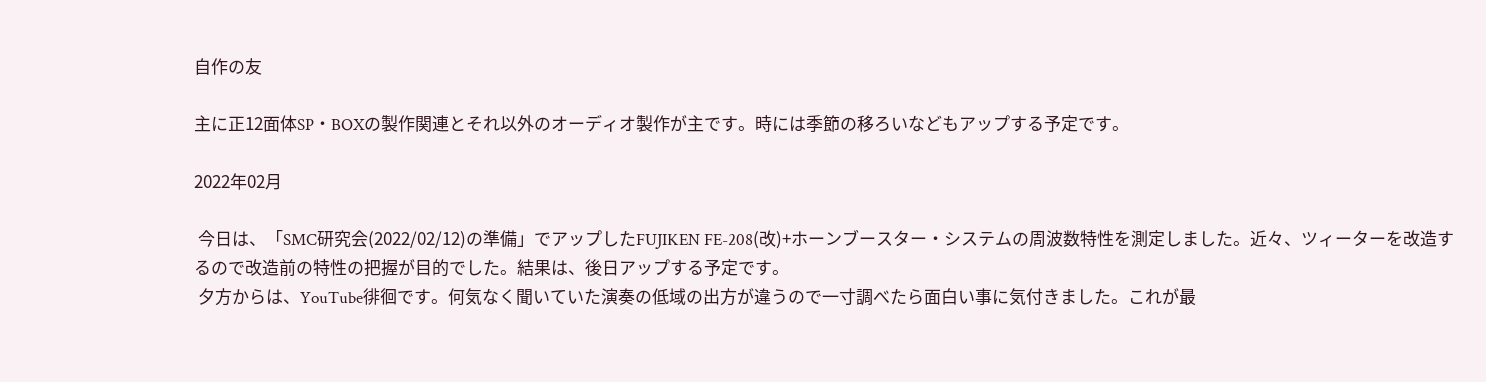自作の友

主に正12面体SP・BOXの製作関連とそれ以外のオーディオ製作が主です。時には季節の移ろいなどもアップする予定です。

2022年02月

 今日は、「SMC研究会(2022/02/12)の準備」でアップしたFUJIKEN FE-208(改)+ホーンブースター・システムの周波数特性を測定しました。近々、ツィーターを改造するので改造前の特性の把握が目的でした。結果は、後日アップする予定です。
 夕方からは、YouTube徘徊です。何気なく聞いていた演奏の低域の出方が違うので一寸調べたら面白い事に気付きました。これが最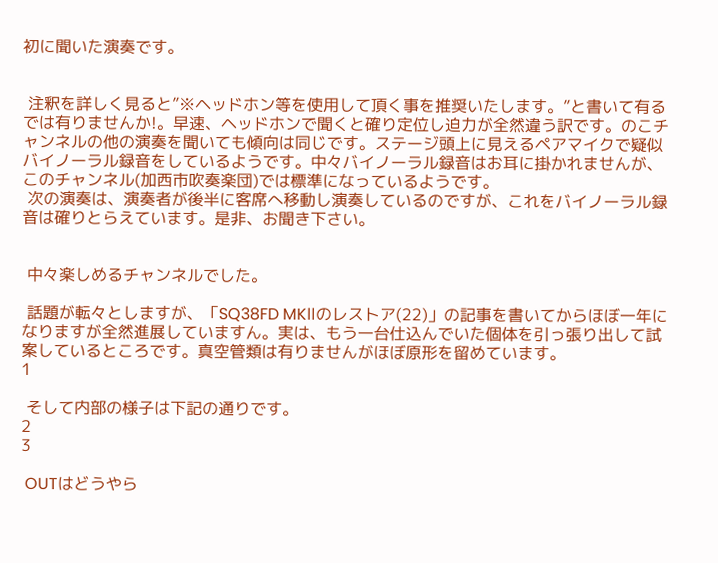初に聞いた演奏です。


 注釈を詳しく見ると”※ヘッドホン等を使用して頂く事を推奨いたします。”と書いて有るでは有りませんか!。早速、ヘッドホンで聞くと確り定位し迫力が全然違う訳です。のこチャンネルの他の演奏を聞いても傾向は同じです。ステージ頭上に見えるペアマイクで疑似バイノーラル録音をしているようです。中々バイノーラル録音はお耳に掛かれませんが、このチャンネル(加西市吹奏楽団)では標準になっているようです。
 次の演奏は、演奏者が後半に客席へ移動し演奏しているのですが、これをバイノーラル録音は確りとらえています。是非、お聞き下さい。


 中々楽しめるチャンネルでした。

 話題が転々としますが、「SQ38FD MKⅡのレストア(22)」の記事を書いてからほぼ一年になりますが全然進展していますん。実は、もう一台仕込んでいた個体を引っ張り出して試案しているところです。真空管類は有りませんがほぼ原形を留めています。
1

 そして内部の様子は下記の通りです。
2
3

 OUTはどうやら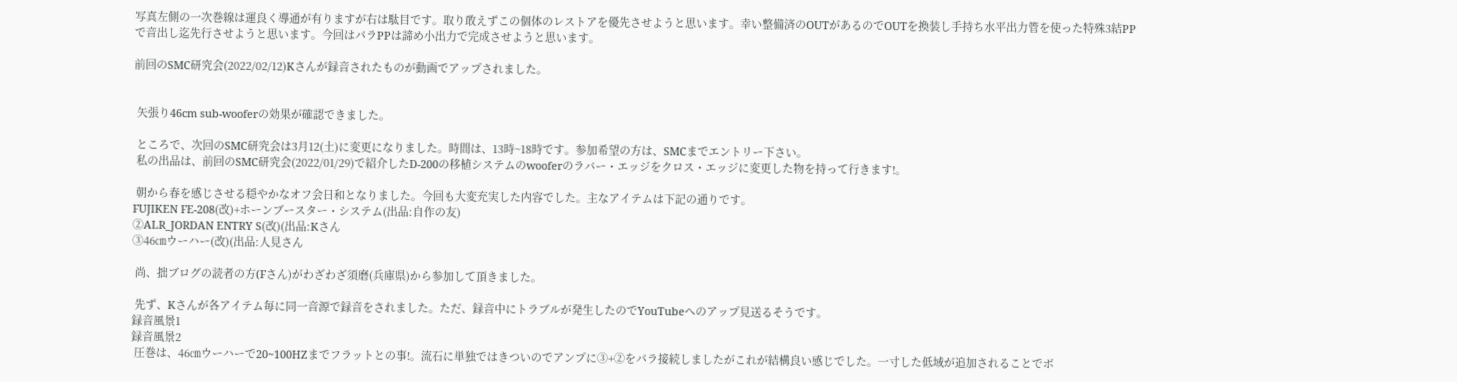写真左側の一次巻線は運良く導通が有りますが右は駄目です。取り敢えずこの個体のレストアを優先させようと思います。幸い整備済のOUTがあるのでOUTを換装し手持ち水平出力管を使った特殊3結PPで音出し迄先行させようと思います。今回はパラPPは諦め小出力で完成させようと思います。

前回のSMC研究会(2022/02/12)Kさんが録音されたものが動画でアップされました。


 矢張り46cm sub-wooferの効果が確認できました。

 ところで、次回のSMC研究会は3月12(土)に変更になりました。時間は、13時~18時です。参加希望の方は、SMCまでエントリー下さい。
 私の出品は、前回のSMC研究会(2022/01/29)で紹介したD-200の移植システムのwooferのラバー・エッジをクロス・エッジに変更した物を持って行きます!。

 朝から春を感じさせる穏やかなオフ会日和となりました。今回も大変充実した内容でした。主なアイテムは下記の通りです。
FUJIKEN FE-208(改)+ホーンブースター・システム(出品:自作の友)
②ALR_JORDAN ENTRY S(改)(出品:Kさん
③46㎝ウーハー(改)(出品:人見さん

 尚、拙ブログの読者の方(Fさん)がわざわざ須磨(兵庫県)から参加して頂きました。

 先ず、Kさんが各アイテム毎に同一音源で録音をされました。ただ、録音中にトラブルが発生したのでYouTubeへのアップ見送るそうです。
録音風景1
録音風景2
 圧巻は、46㎝ウーハーで20~100HZまでフラットとの事!。流石に単独ではきついのでアンプに③+②をパラ接続しましたがこれが結構良い感じでした。一寸した低域が追加されることでボ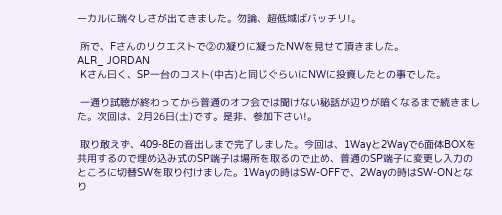ーカルに瑞々しさが出てきました。勿論、超低域ばバッチリ!。

 所で、Fさんのリクエストで②の凝りに凝ったNWを見せて頂きました。
ALR_ JORDAN
 Kさん曰く、SP一台のコスト(中古)と同じぐらいにNWに投資したとの事でした。

 一通り試聴が終わってから普通のオフ会では聞けない秘話が辺りが暗くなるまで続きました。次回は、2月26日(土)です。是非、参加下さい!。

 取り敢えず、409-8Eの音出しまで完了しました。今回は、1Wayと2Wayで6面体BOXを共用するので埋め込み式のSP端子は場所を取るので止め、普通のSP端子に変更し入力のところに切替SWを取り付けました。1Wayの時はSW-OFFで、2Wayの時はSW-ONとなり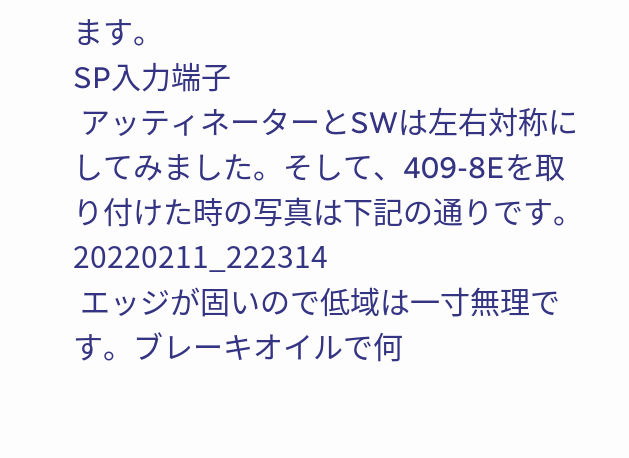ます。
SP入力端子
 アッティネーターとSWは左右対称にしてみました。そして、409-8Eを取り付けた時の写真は下記の通りです。
20220211_222314
 エッジが固いので低域は一寸無理です。ブレーキオイルで何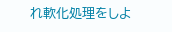れ軟化処理をしよ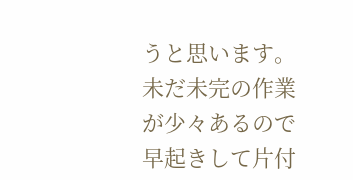うと思います。
未だ未完の作業が少々あるので早起きして片付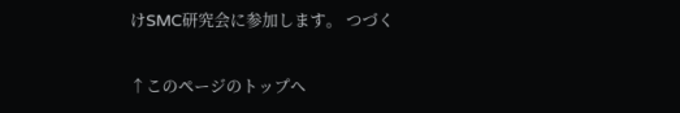けSMC研究会に参加します。 つづく

↑このページのトップヘ